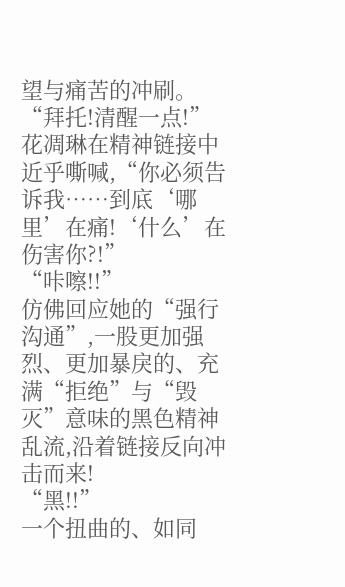望与痛苦的冲刷。
“拜托!清醒一点!”
花凋琳在精神链接中近乎嘶喊,“你必须告诉我……到底‘哪里’在痛!‘什么’在伤害你?!”
“咔嚓!!”
仿佛回应她的“强行沟通”,一股更加强烈、更加暴戾的、充满“拒绝”与“毁灭”意味的黑色精神乱流,沿着链接反向冲击而来!
“黑!!”
一个扭曲的、如同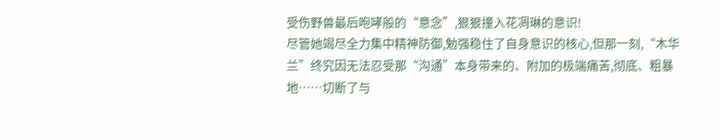受伤野兽最后咆哮般的“意念”,狠狠撞入花凋琳的意识!
尽管她竭尽全力集中精神防御,勉强稳住了自身意识的核心,但那一刻,“木华兰”终究因无法忍受那“沟通”本身带来的、附加的极端痛苦,彻底、粗暴地……切断了与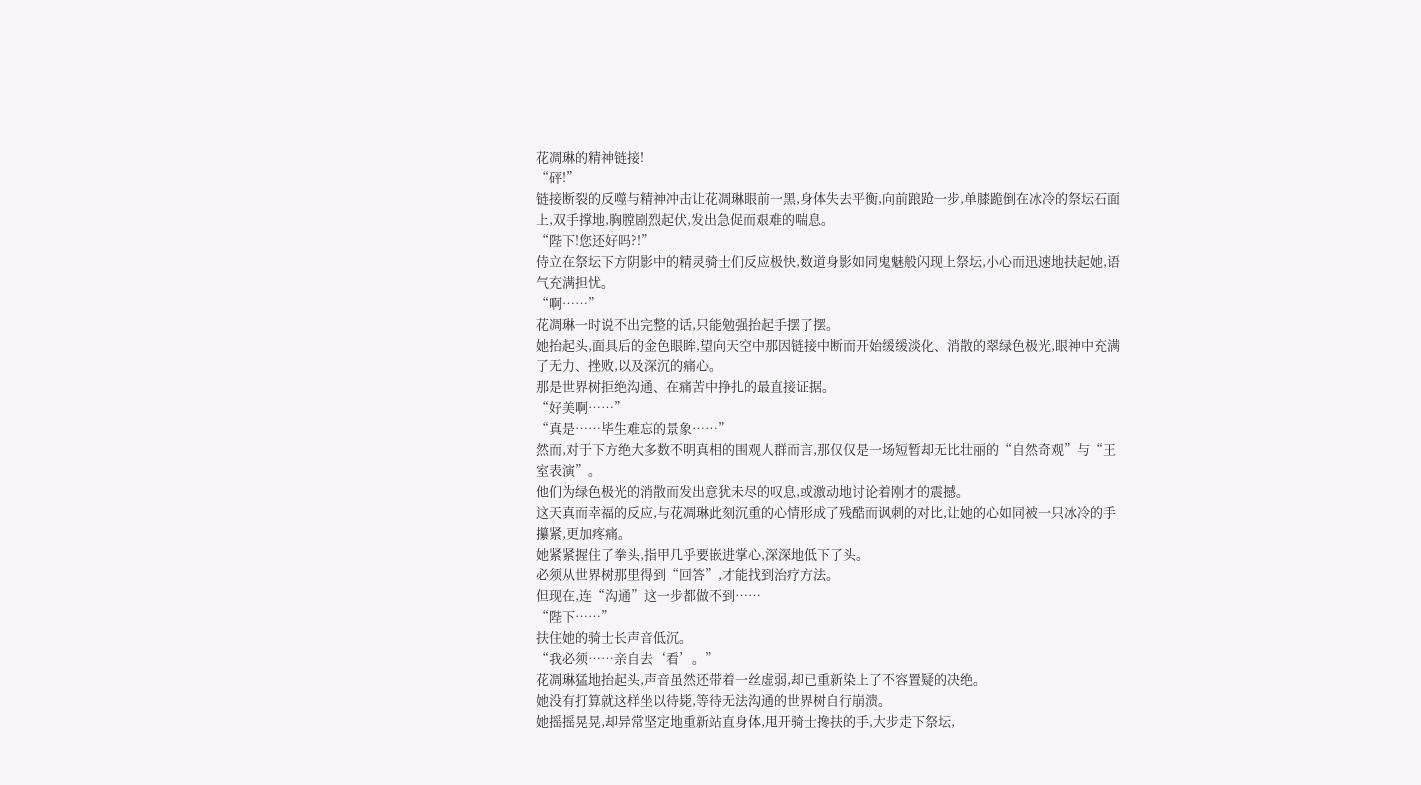花凋琳的精神链接!
“砰!”
链接断裂的反噬与精神冲击让花凋琳眼前一黑,身体失去平衡,向前踉跄一步,单膝跪倒在冰冷的祭坛石面上,双手撑地,胸膛剧烈起伏,发出急促而艰难的喘息。
“陛下!您还好吗?!”
侍立在祭坛下方阴影中的精灵骑士们反应极快,数道身影如同鬼魅般闪现上祭坛,小心而迅速地扶起她,语气充满担忧。
“啊……”
花凋琳一时说不出完整的话,只能勉强抬起手摆了摆。
她抬起头,面具后的金色眼眸,望向天空中那因链接中断而开始缓缓淡化、消散的翠绿色极光,眼神中充满了无力、挫败,以及深沉的痛心。
那是世界树拒绝沟通、在痛苦中挣扎的最直接证据。
“好美啊……”
“真是……毕生难忘的景象……”
然而,对于下方绝大多数不明真相的围观人群而言,那仅仅是一场短暂却无比壮丽的“自然奇观”与“王室表演”。
他们为绿色极光的消散而发出意犹未尽的叹息,或激动地讨论着刚才的震撼。
这天真而幸福的反应,与花凋琳此刻沉重的心情形成了残酷而讽刺的对比,让她的心如同被一只冰冷的手攥紧,更加疼痛。
她紧紧握住了拳头,指甲几乎要嵌进掌心,深深地低下了头。
必须从世界树那里得到“回答”,才能找到治疗方法。
但现在,连“沟通”这一步都做不到……
“陛下……”
扶住她的骑士长声音低沉。
“我必须……亲自去‘看’。”
花凋琳猛地抬起头,声音虽然还带着一丝虚弱,却已重新染上了不容置疑的决绝。
她没有打算就这样坐以待毙,等待无法沟通的世界树自行崩溃。
她摇摇晃晃,却异常坚定地重新站直身体,甩开骑士搀扶的手,大步走下祭坛,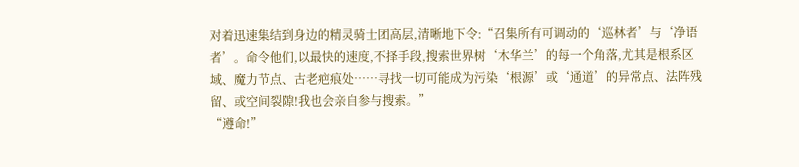对着迅速集结到身边的精灵骑士团高层,清晰地下令:“召集所有可调动的‘巡林者’与‘净语者’。命令他们,以最快的速度,不择手段,搜索世界树‘木华兰’的每一个角落,尤其是根系区域、魔力节点、古老疤痕处……寻找一切可能成为污染‘根源’或‘通道’的异常点、法阵残留、或空间裂隙!我也会亲自参与搜索。”
“遵命!”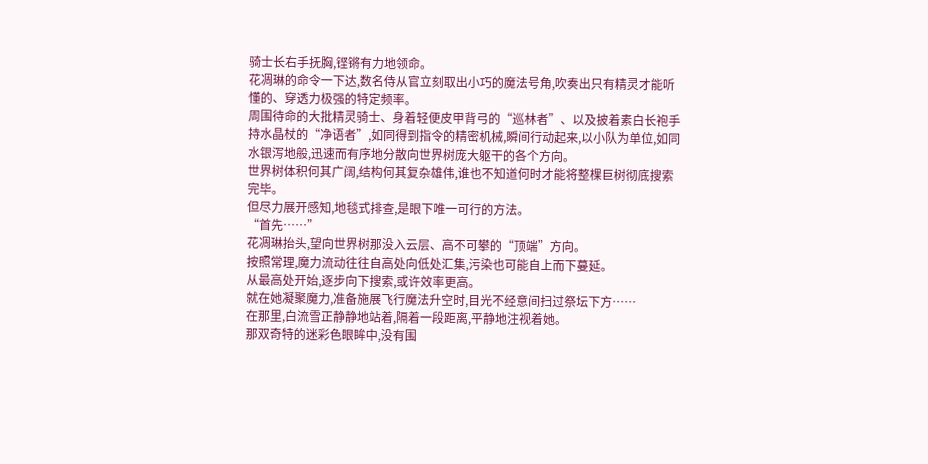骑士长右手抚胸,铿锵有力地领命。
花凋琳的命令一下达,数名侍从官立刻取出小巧的魔法号角,吹奏出只有精灵才能听懂的、穿透力极强的特定频率。
周围待命的大批精灵骑士、身着轻便皮甲背弓的“巡林者”、以及披着素白长袍手持水晶杖的“净语者”,如同得到指令的精密机械,瞬间行动起来,以小队为单位,如同水银泻地般,迅速而有序地分散向世界树庞大躯干的各个方向。
世界树体积何其广阔,结构何其复杂雄伟,谁也不知道何时才能将整棵巨树彻底搜索完毕。
但尽力展开感知,地毯式排查,是眼下唯一可行的方法。
“首先……”
花凋琳抬头,望向世界树那没入云层、高不可攀的“顶端”方向。
按照常理,魔力流动往往自高处向低处汇集,污染也可能自上而下蔓延。
从最高处开始,逐步向下搜索,或许效率更高。
就在她凝聚魔力,准备施展飞行魔法升空时,目光不经意间扫过祭坛下方……
在那里,白流雪正静静地站着,隔着一段距离,平静地注视着她。
那双奇特的迷彩色眼眸中,没有围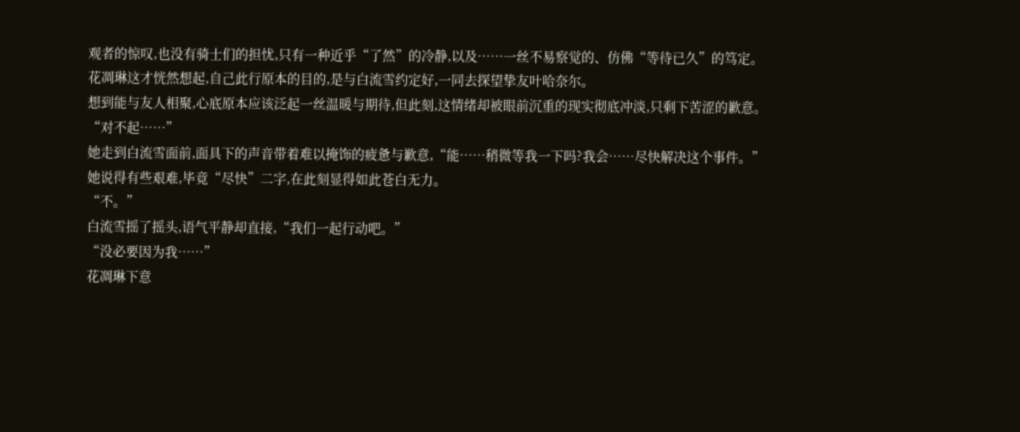观者的惊叹,也没有骑士们的担忧,只有一种近乎“了然”的冷静,以及……一丝不易察觉的、仿佛“等待已久”的笃定。
花凋琳这才恍然想起,自己此行原本的目的,是与白流雪约定好,一同去探望挚友叶哈奈尔。
想到能与友人相聚,心底原本应该泛起一丝温暖与期待,但此刻,这情绪却被眼前沉重的现实彻底冲淡,只剩下苦涩的歉意。
“对不起……”
她走到白流雪面前,面具下的声音带着难以掩饰的疲惫与歉意,“能……稍微等我一下吗?我会……尽快解决这个事件。”
她说得有些艰难,毕竟“尽快”二字,在此刻显得如此苍白无力。
“不。”
白流雪摇了摇头,语气平静却直接,“我们一起行动吧。”
“没必要因为我……”
花凋琳下意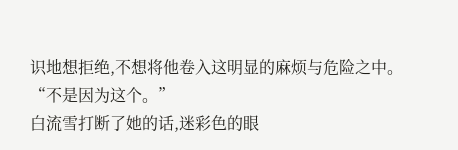识地想拒绝,不想将他卷入这明显的麻烦与危险之中。
“不是因为这个。”
白流雪打断了她的话,迷彩色的眼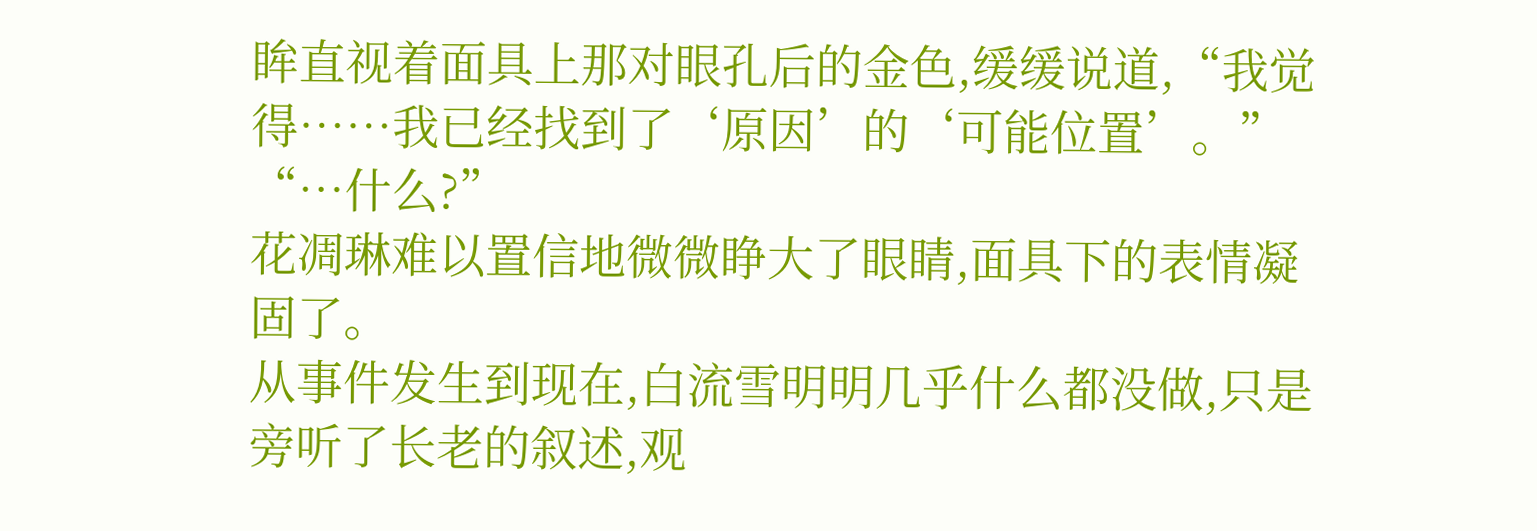眸直视着面具上那对眼孔后的金色,缓缓说道,“我觉得……我已经找到了‘原因’的‘可能位置’。”
“…什么?”
花凋琳难以置信地微微睁大了眼睛,面具下的表情凝固了。
从事件发生到现在,白流雪明明几乎什么都没做,只是旁听了长老的叙述,观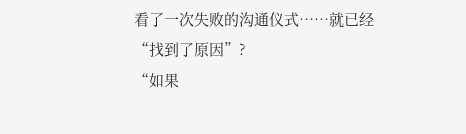看了一次失败的沟通仪式……就已经“找到了原因”?
“如果